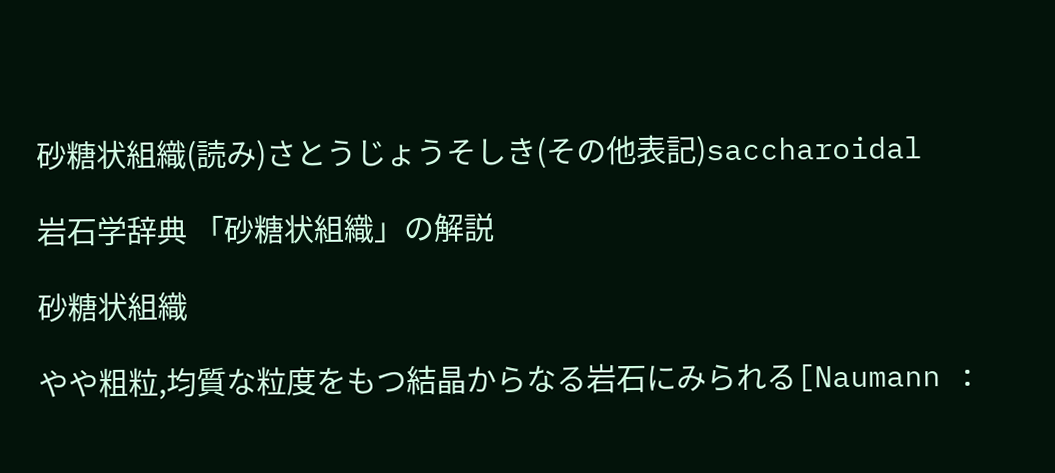砂糖状組織(読み)さとうじょうそしき(その他表記)saccharoidal

岩石学辞典 「砂糖状組織」の解説

砂糖状組織

やや粗粒,均質な粒度をもつ結晶からなる岩石にみられる[Naumann :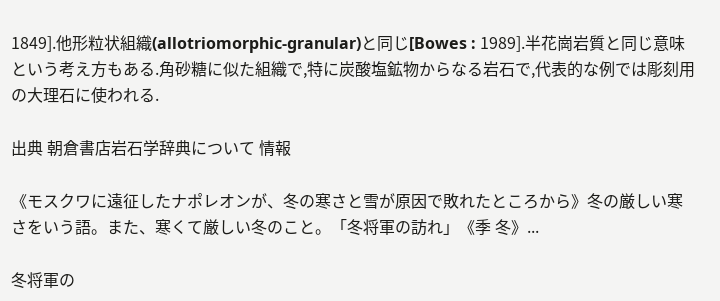1849].他形粒状組織(allotriomorphic-granular)と同じ[Bowes : 1989].半花崗岩質と同じ意味という考え方もある.角砂糖に似た組織で,特に炭酸塩鉱物からなる岩石で,代表的な例では彫刻用の大理石に使われる.

出典 朝倉書店岩石学辞典について 情報

《モスクワに遠征したナポレオンが、冬の寒さと雪が原因で敗れたところから》冬の厳しい寒さをいう語。また、寒くて厳しい冬のこと。「冬将軍の訪れ」《季 冬》...

冬将軍の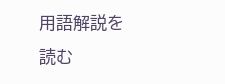用語解説を読む